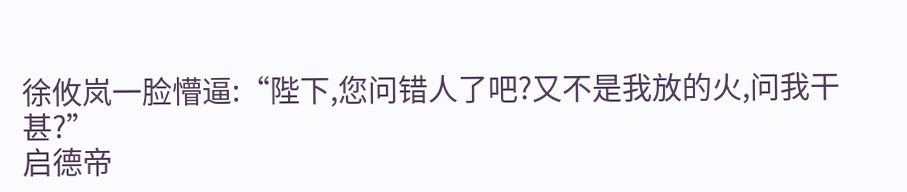徐攸岚一脸懵逼:“陛下,您问错人了吧?又不是我放的火,问我干甚?”
启德帝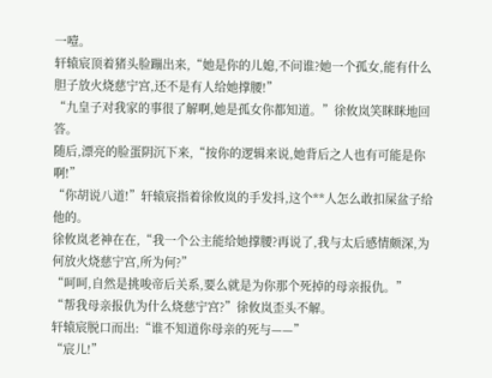一噎。
轩辕宸顶着猪头脸蹦出来,“她是你的儿媳,不问谁?她一个孤女,能有什么胆子放火烧慈宁宫,还不是有人给她撑腰!”
“九皇子对我家的事很了解啊,她是孤女你都知道。”徐攸岚笑眯眯地回答。
随后,漂亮的脸蛋阴沉下来,“按你的逻辑来说,她背后之人也有可能是你啊!”
“你胡说八道!”轩辕宸指着徐攸岚的手发抖,这个**人怎么敢扣屎盆子给他的。
徐攸岚老神在在,“我一个公主能给她撑腰?再说了,我与太后感情颇深,为何放火烧慈宁宫,所为何?”
“呵呵,自然是挑唆帝后关系,要么就是为你那个死掉的母亲报仇。”
“帮我母亲报仇为什么烧慈宁宫?”徐攸岚歪头不解。
轩辕宸脱口而出:“谁不知道你母亲的死与——”
“宸儿!”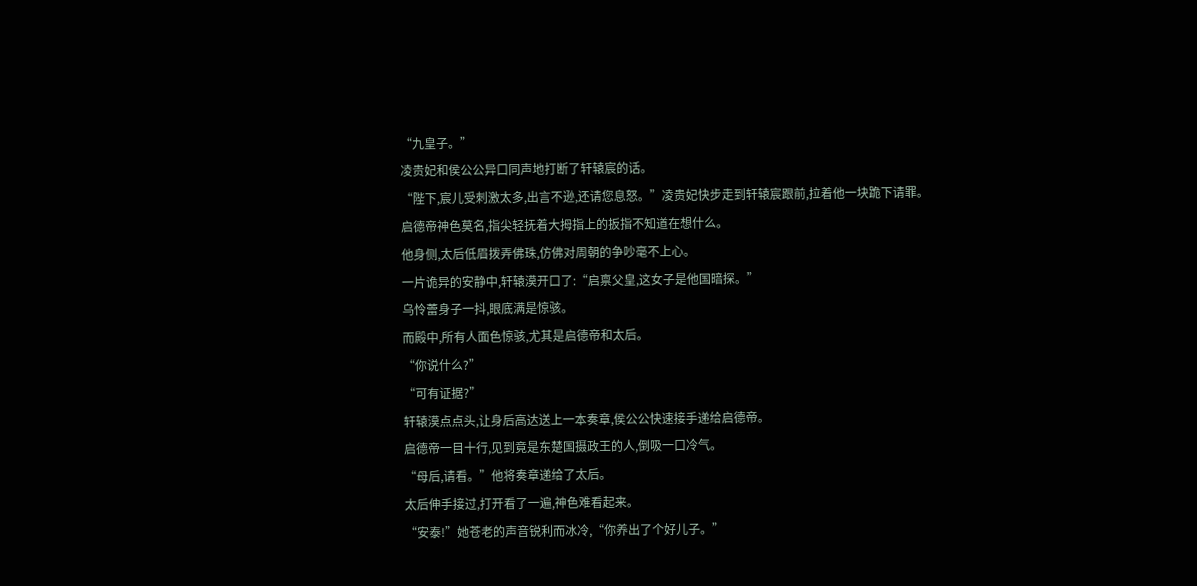“九皇子。”
凌贵妃和侯公公异口同声地打断了轩辕宸的话。
“陛下,宸儿受刺激太多,出言不逊,还请您息怒。”凌贵妃快步走到轩辕宸跟前,拉着他一块跪下请罪。
启德帝神色莫名,指尖轻抚着大拇指上的扳指不知道在想什么。
他身侧,太后低眉拨弄佛珠,仿佛对周朝的争吵毫不上心。
一片诡异的安静中,轩辕漠开口了:“启禀父皇,这女子是他国暗探。”
乌怜蕾身子一抖,眼底满是惊骇。
而殿中,所有人面色惊骇,尤其是启德帝和太后。
“你说什么?”
“可有证据?”
轩辕漠点点头,让身后高达送上一本奏章,侯公公快速接手递给启德帝。
启德帝一目十行,见到竟是东楚国摄政王的人,倒吸一口冷气。
“母后,请看。”他将奏章递给了太后。
太后伸手接过,打开看了一遍,神色难看起来。
“安泰!”她苍老的声音锐利而冰冷,“你养出了个好儿子。”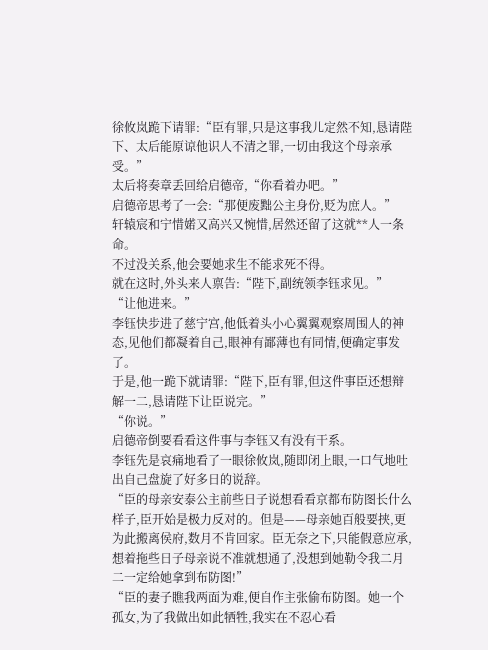徐攸岚跪下请罪:“臣有罪,只是这事我儿定然不知,恳请陛下、太后能原谅他识人不清之罪,一切由我这个母亲承受。”
太后将奏章丢回给启德帝,“你看着办吧。”
启德帝思考了一会:“那便废黜公主身份,贬为庶人。”
轩辕宸和宁惜婼又高兴又惋惜,居然还留了这就**人一条命。
不过没关系,他会要她求生不能求死不得。
就在这时,外头来人禀告:“陛下,副统领李钰求见。”
“让他进来。”
李钰快步进了慈宁宫,他低着头小心翼翼观察周围人的神态,见他们都凝着自己,眼神有鄙薄也有同情,便确定事发了。
于是,他一跪下就请罪:“陛下,臣有罪,但这件事臣还想辩解一二,恳请陛下让臣说完。”
“你说。”
启德帝倒要看看这件事与李钰又有没有干系。
李钰先是哀痛地看了一眼徐攸岚,随即闭上眼,一口气地吐出自己盘旋了好多日的说辞。
“臣的母亲安泰公主前些日子说想看看京都布防图长什么样子,臣开始是极力反对的。但是——母亲她百般要挟,更为此搬离侯府,数月不肯回家。臣无奈之下,只能假意应承,想着拖些日子母亲说不准就想通了,没想到她勒令我二月二一定给她拿到布防图!”
“臣的妻子瞧我两面为难,便自作主张偷布防图。她一个孤女,为了我做出如此牺牲,我实在不忍心看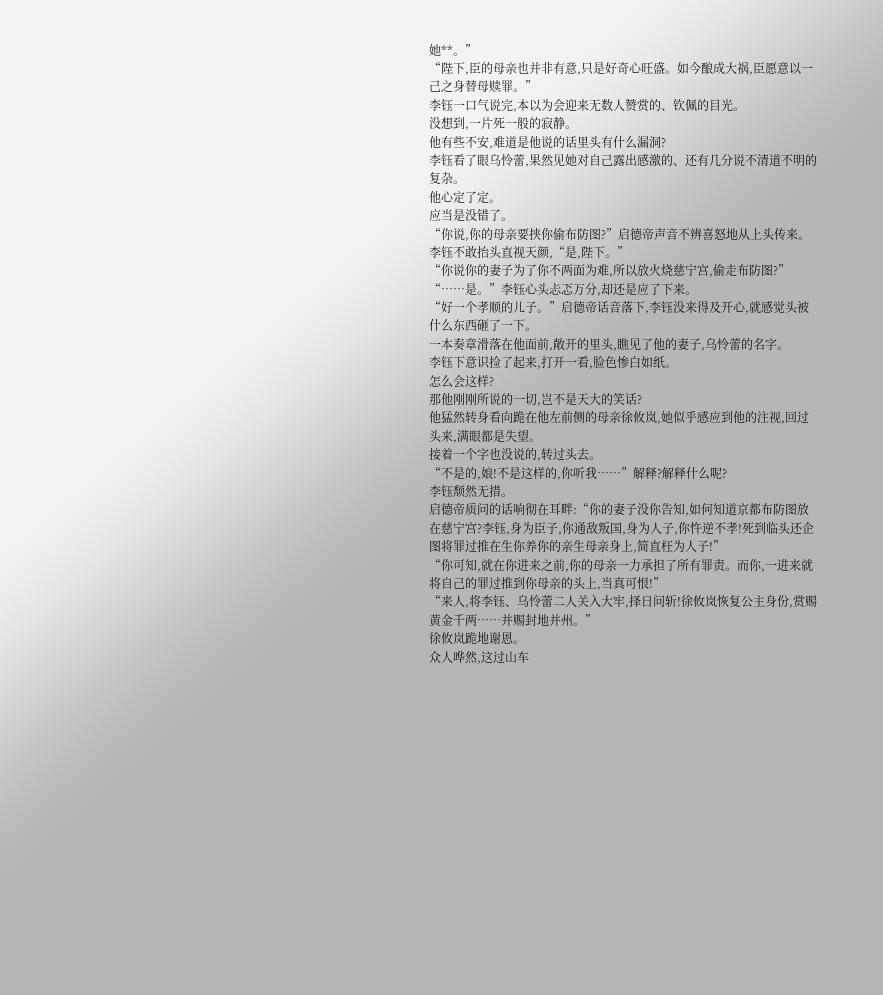她**。”
“陛下,臣的母亲也并非有意,只是好奇心旺盛。如今酿成大祸,臣愿意以一己之身替母赎罪。”
李钰一口气说完,本以为会迎来无数人赞赏的、钦佩的目光。
没想到,一片死一般的寂静。
他有些不安,难道是他说的话里头有什么漏洞?
李钰看了眼乌怜蕾,果然见她对自己露出感激的、还有几分说不清道不明的复杂。
他心定了定。
应当是没错了。
“你说,你的母亲要挟你偷布防图?”启德帝声音不辨喜怒地从上头传来。
李钰不敢抬头直视天颜,“是,陛下。”
“你说你的妻子为了你不两面为难,所以放火烧慈宁宫,偷走布防图?”
“……是。”李钰心头忐忑万分,却还是应了下来。
“好一个孝顺的儿子。”启德帝话音落下,李钰没来得及开心,就感觉头被什么东西砸了一下。
一本奏章滑落在他面前,敞开的里头,瞧见了他的妻子,乌怜蕾的名字。
李钰下意识捡了起来,打开一看,脸色惨白如纸。
怎么会这样?
那他刚刚所说的一切,岂不是天大的笑话?
他猛然转身看向跪在他左前侧的母亲徐攸岚,她似乎感应到他的注视,回过头来,满眼都是失望。
接着一个字也没说的,转过头去。
“不是的,娘!不是这样的,你听我……”解释?解释什么呢?
李钰颓然无措。
启德帝质问的话响彻在耳畔:“你的妻子没你告知,如何知道京都布防图放在慈宁宫?李钰,身为臣子,你通敌叛国,身为人子,你忤逆不孝!死到临头还企图将罪过推在生你养你的亲生母亲身上,简直枉为人子!”
“你可知,就在你进来之前,你的母亲一力承担了所有罪责。而你,一进来就将自己的罪过推到你母亲的头上,当真可恨!”
“来人,将李钰、乌怜蕾二人关入大牢,择日问斩!徐攸岚恢复公主身份,赏赐黄金千两……并赐封地并州。”
徐攸岚跪地谢恩。
众人哗然,这过山车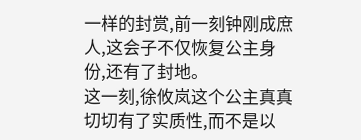一样的封赏,前一刻钟刚成庶人,这会子不仅恢复公主身份,还有了封地。
这一刻,徐攸岚这个公主真真切切有了实质性,而不是以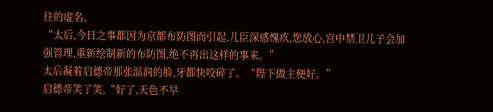往的虚名。
“太后,今日之事都因为京都布防图而引起,儿臣深感愧疚,您放心,宫中禁卫儿子会加强管理,重新绘制新的布防图,绝不再出这样的事来。”
太后凝着启德帝那张温润的脸,牙都快咬碎了。“陛下做主便好。”
启德帝笑了笑,“好了,天色不早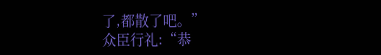了,都散了吧。”
众臣行礼:“恭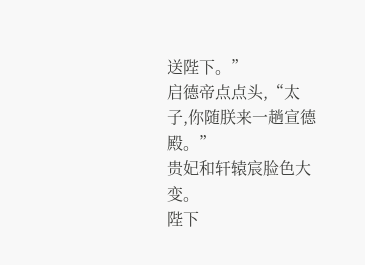送陛下。”
启德帝点点头,“太子,你随朕来一趟宣德殿。”
贵妃和轩辕宸脸色大变。
陛下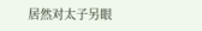居然对太子另眼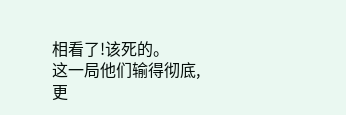相看了!该死的。
这一局他们输得彻底,更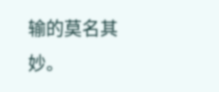输的莫名其妙。